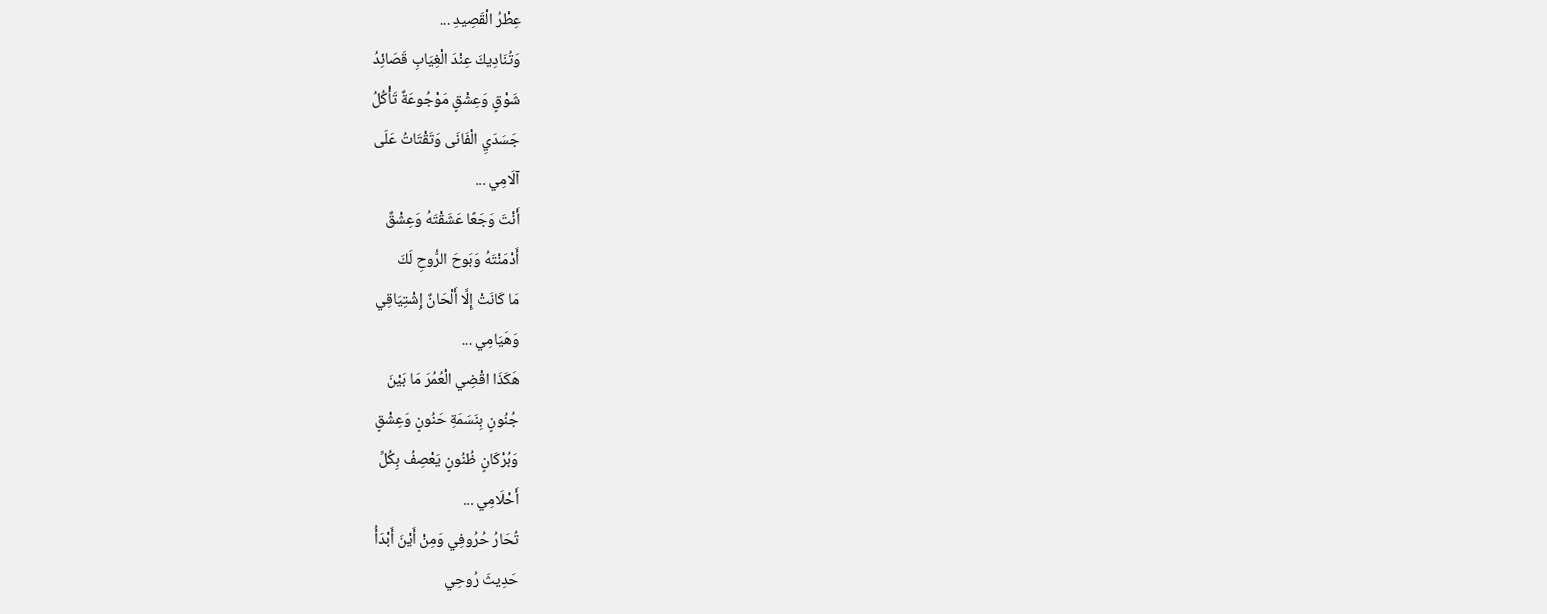عِطْرُ الْقَصِيدِ ...
وَتُنَادِيكَ عِنْدَ الْغِيَابِ قَصَائِدُ
شَوْقٍ وَعِشْقٍ مَوْجُوعَةٌ تَأْكُلُ
جَسَدَيِ الْفَانَى وَتَقْتَاتُ عَلَى
آلَامِي ...
أَنْتَ وَجَعًا عَشَقْتَهُ وَعِشْقٌ
أَدْمَنْتَهُ وَبَوحَ الرُّوحِ لَكَ
مَا كَانَتْ إِلَّا أَلْحَانٌ إِشْتِيَاقِي
وَهَيَامِي ...
هَكَذَا اقْضِي الْعُمُرَ مَا بَيْنَ
جُنُونٍ بِنَسَمَةِ حَنُونٍ وَعِشْقٍ
وَبُرْكَانٍ ظُنُونٍ يَعْصِفُ بِكُلِّ
أَحْلَامِي ...
تُحَارُ حُرُوفِي وَمِنْ أَيْنَ أَبْدَأُ
حَدِيثَ رُوحِي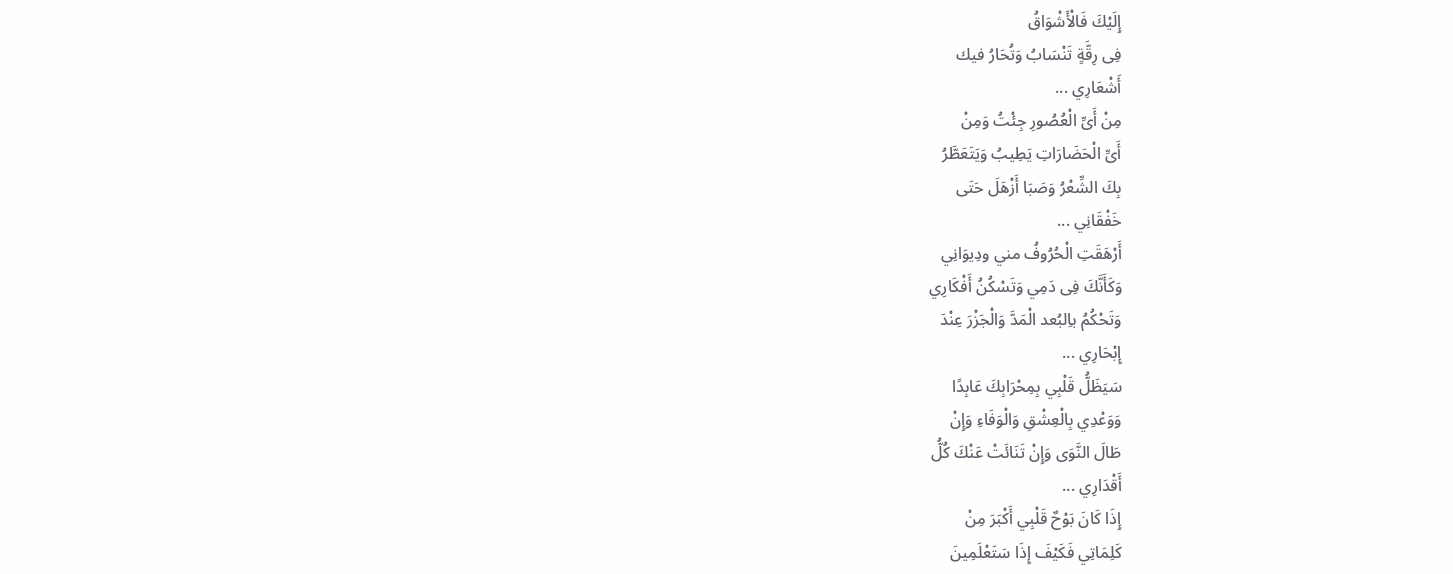إِلَيْكَ فَالْأَشْوَاقُ
فِى رِقَّةٍ تَنْسَابُ وَتُحَارُ فيك
أَشْعَارِي ...
مِنْ أَىِّ الْعُصُورِ جِئْتُ وَمِنْ
أَىِّ الْحَضَارَاتِ يَطِيبُ وَيَتَعَطَّرُ
بِكَ الشِّعْرُ وَصَبَا أَزْهَلَ حَتَى
خَفْقَانِي ...
أَرْهَقَتِ الْحُرُوفُ مني ودِيوَانِي
وَكَأَنَّكَ فِى دَمِي وَتَسْكُنُ أَفْكَارِي
وَتَحْكُمُ باِلبُعد الْمَدَّ وَالْجَزْرَ عِنْدَ
إِبْحَارِي ...
سَيَظَلُّ قَلْبِي بِمِحْرَابِكَ عَابِدًا
وَوَعْدِي بِالْعِشْقِ وَالْوَفَاءِ وَإِنْ
طَالَ النَّوَى وَإِنْ تَنَائَتْ عَنْكَ كُلُّ
أَقْدَارِي ...
إِذَا كَانَ بَوْحٌ قَلْبِي أَكْبَرَ مِنْ
كَلِمَاتِي فَكَيْفَ إِذَا سَتَعْلَمِينَ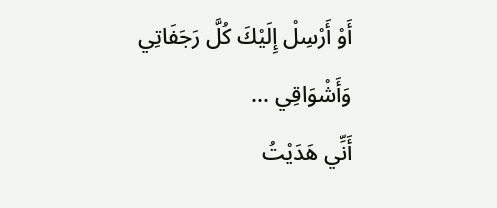أَوْ أَرْسِلْ إِلَيْكَ كُلَّ رَجَفَاتِي
وَأَشْوَاقِي ...
أَنِّي هَدَيْتُ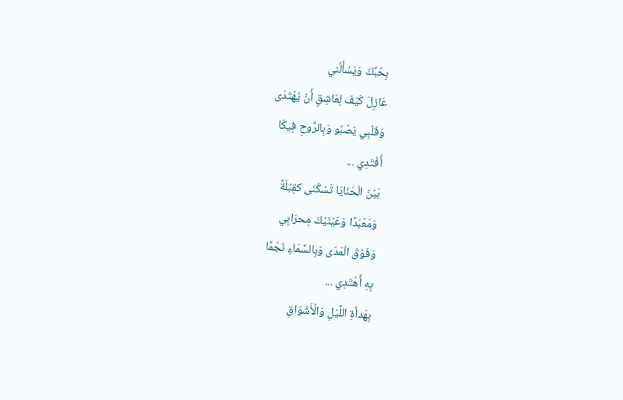بِحُبِّكَ وَيَسْأَلُني
عَازِلَ كَيْفَ لِعَاشِقٍ أَنْ يُهْتَدَى
وَقَلْبِي يَصْبُو وَبِالرُّوحِ فِيكَا
أَفْتَدِي ...
بَيْنَ الْحَنَايَا تَسْكُنَى كقِبْلَةً
وَمَعْبَدًا وَعَيْنَيْكَ مِحرَابِي
وَفَوْقَ الْمَدَى وَبِالسَّمَاءِ نَجْمًا
بِهِ أَهْتَدِي ...
بِهَدأةِ اللَّيْلِ وَالْأَشْوَاقِ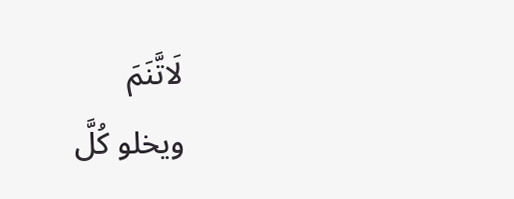لَاتَّنَمَ
ويخلو كُلَّ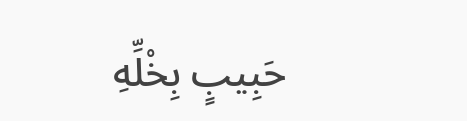حَبِيبٍ بِخْلِّهِ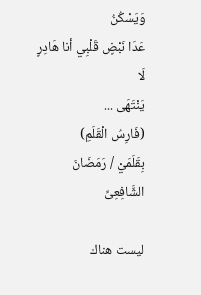وَيَسْكُنُ
عَدَا نَبْضٍ قَلْبِي أنا هَادِرٍ لَا
يَنْتَهَى ...
(فَارِسُ الْقَلَمِ)
بِقَلَمَيْ / رَمَضَانَ الشَّافِعِىِّ

ليست هناك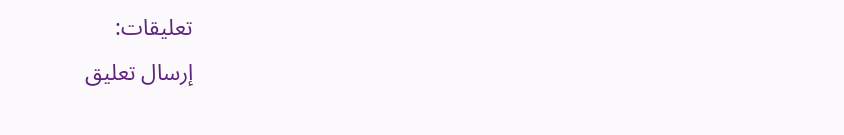تعليقات:
إرسال تعليق